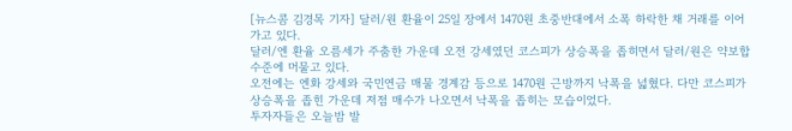[뉴스콤 김경목 기자] 달러/원 환율이 25일 장에서 1470원 초중반대에서 소폭 하락한 채 거래를 이어가고 있다.
달러/엔 환율 오름세가 주춤한 가운데 오전 강세였던 코스피가 상승폭을 좁히면서 달러/원은 약보합 수준에 머물고 있다.
오전에는 엔화 강세와 국민연금 매물 경계감 등으로 1470원 근방까지 낙폭을 넓혔다. 다만 코스피가 상승폭을 좁힌 가운데 저점 매수가 나오면서 낙폭을 좁히는 모습이었다.
투자자들은 오늘밤 발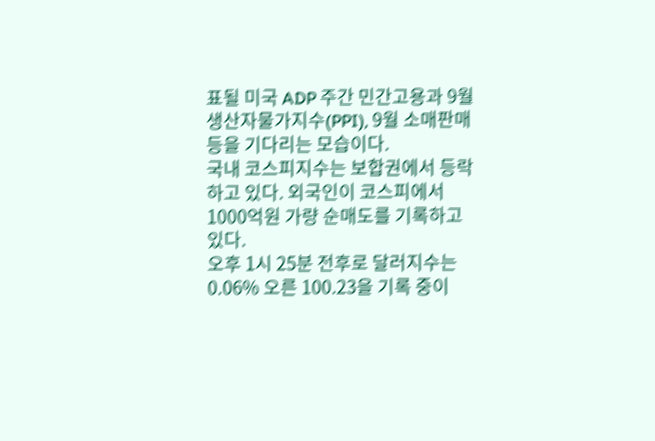표될 미국 ADP 주간 민간고용과 9월 생산자물가지수(PPI), 9월 소매판매 등을 기다리는 모습이다.
국내 코스피지수는 보합권에서 등락하고 있다. 외국인이 코스피에서 1000억원 가량 순매도를 기록하고 있다.
오후 1시 25분 전후로 달러지수는 0.06% 오른 100.23을 기록 중이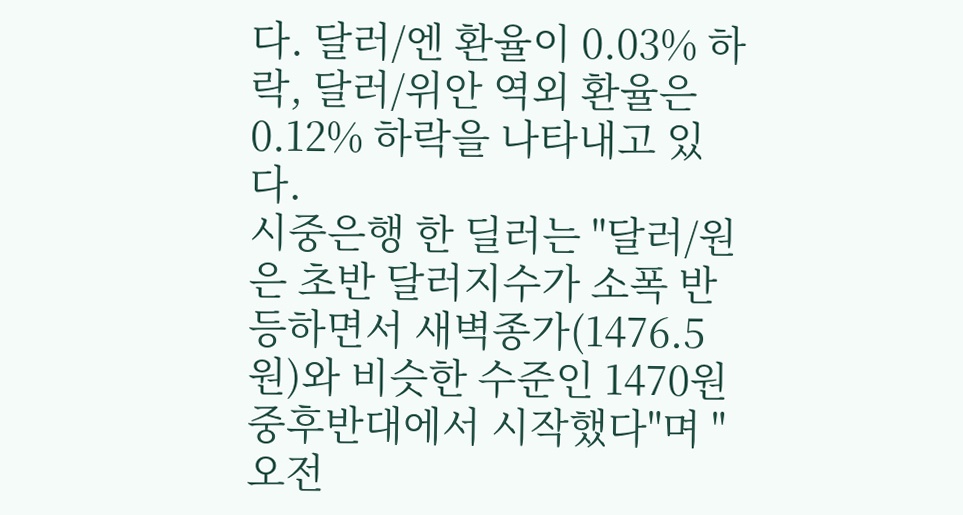다. 달러/엔 환율이 0.03% 하락, 달러/위안 역외 환율은 0.12% 하락을 나타내고 있다.
시중은행 한 딜러는 "달러/원은 초반 달러지수가 소폭 반등하면서 새벽종가(1476.5원)와 비슷한 수준인 1470원 중후반대에서 시작했다"며 "오전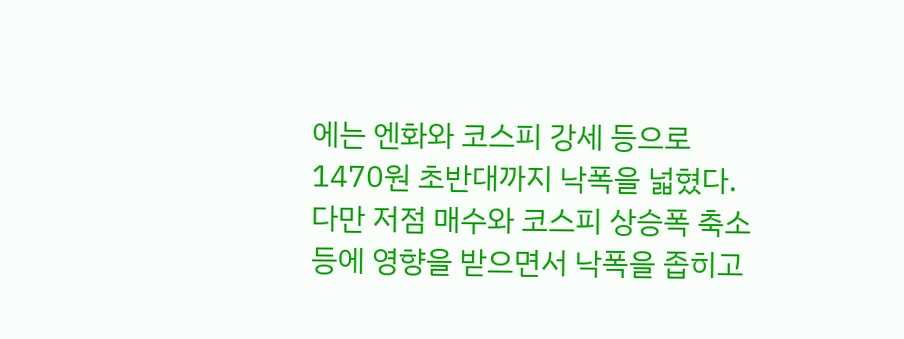에는 엔화와 코스피 강세 등으로 1470원 초반대까지 낙폭을 넓혔다. 다만 저점 매수와 코스피 상승폭 축소 등에 영향을 받으면서 낙폭을 좁히고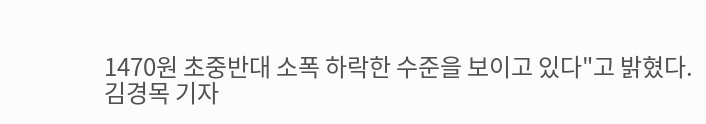1470원 초중반대 소폭 하락한 수준을 보이고 있다"고 밝혔다.
김경목 기자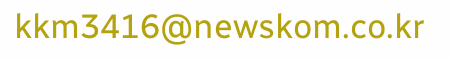kkm3416@newskom.co.kr